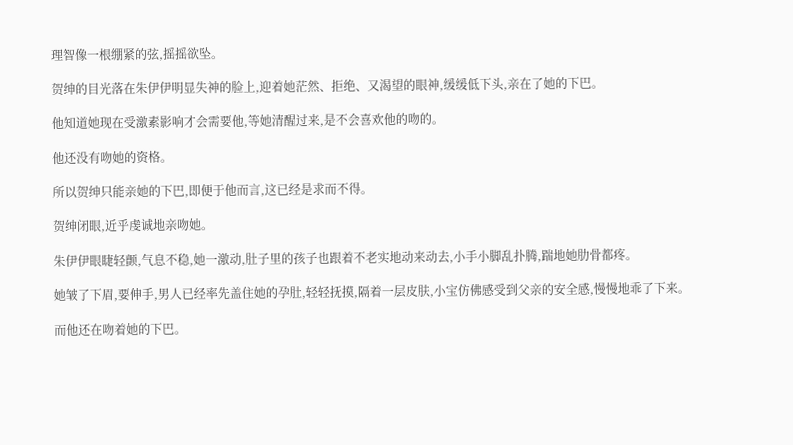理智像一根绷紧的弦,摇摇欲坠。

贺绅的目光落在朱伊伊明显失神的脸上,迎着她茫然、拒绝、又渴望的眼神,缓缓低下头,亲在了她的下巴。

他知道她现在受激素影响才会需要他,等她清醒过来,是不会喜欢他的吻的。

他还没有吻她的资格。

所以贺绅只能亲她的下巴,即便于他而言,这已经是求而不得。

贺绅闭眼,近乎虔诚地亲吻她。

朱伊伊眼睫轻颤,气息不稳,她一激动,肚子里的孩子也跟着不老实地动来动去,小手小脚乱扑腾,踹地她肋骨都疼。

她皱了下眉,要伸手,男人已经率先盖住她的孕肚,轻轻抚摸,隔着一层皮肤,小宝仿佛感受到父亲的安全感,慢慢地乖了下来。

而他还在吻着她的下巴。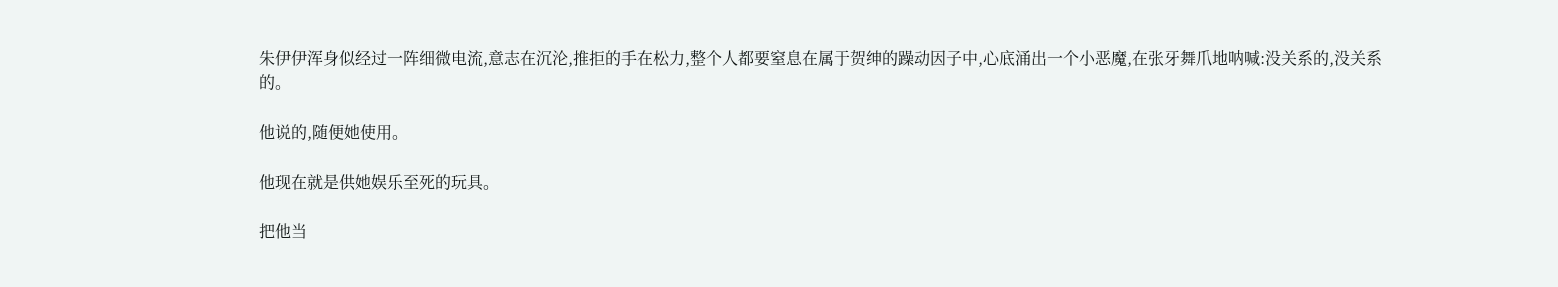朱伊伊浑身似经过一阵细微电流,意志在沉沦,推拒的手在松力,整个人都要窒息在属于贺绅的躁动因子中,心底涌出一个小恶魔,在张牙舞爪地呐喊:没关系的,没关系的。

他说的,随便她使用。

他现在就是供她娱乐至死的玩具。

把他当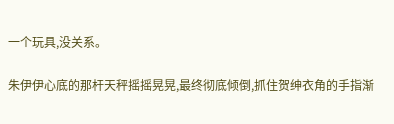一个玩具,没关系。

朱伊伊心底的那杆天秤摇摇晃晃,最终彻底倾倒,抓住贺绅衣角的手指渐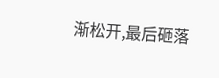渐松开,最后砸落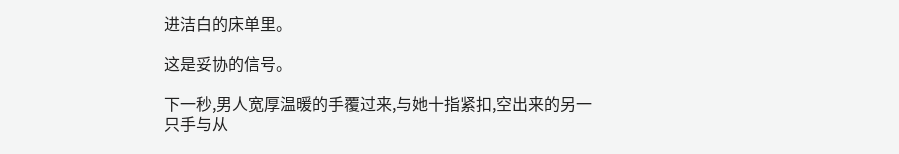进洁白的床单里。

这是妥协的信号。

下一秒,男人宽厚温暖的手覆过来,与她十指紧扣,空出来的另一只手与从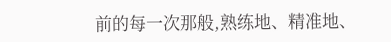前的每一次那般,熟练地、精准地、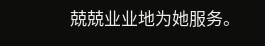兢兢业业地为她服务。